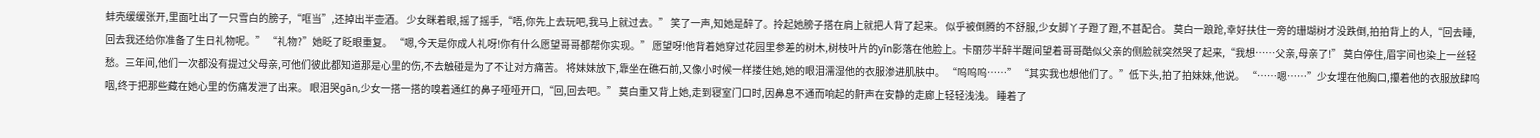蚌壳缓缓张开,里面吐出了一只雪白的膀子,“哐当”,还掉出半壶酒。 少女眯着眼,摇了摇手,“唔,你先上去玩吧,我马上就过去。” 笑了一声,知她是醉了。拎起她膀子搭在肩上就把人背了起来。 似乎被倒腾的不舒服,少女脚丫子蹬了蹬,不甚配合。 莫白一踉跄,幸好扶住一旁的珊瑚树才没跌倒,拍拍背上的人,“回去睡,回去我还给你准备了生日礼物呢。” “礼物?”她眨了眨眼重复。 “嗯,今天是你成人礼呀!你有什么愿望哥哥都帮你实现。” 愿望呀!他背着她穿过花园里参差的树木,树枝叶片的yīn影落在他脸上。卡丽莎半醉半醒间望着哥哥酷似父亲的侧脸就突然哭了起来,“我想……父亲,母亲了!” 莫白停住,眉宇间也染上一丝轻愁。三年间,他们一次都没有提过父母亲,可他们彼此都知道那是心里的伤,不去触碰是为了不让对方痛苦。 将妹妹放下,靠坐在礁石前,又像小时候一样搂住她,她的眼泪濡湿他的衣服渗进肌肤中。 “呜呜呜……” “其实我也想他们了。”低下头,拍了拍妹妹,他说。 “……嗯……”少女埋在他胸口,攥着他的衣服放肆呜咽,终于把那些藏在她心里的伤痛发泄了出来。 眼泪哭gān,少女一搭一搭的嗅着通红的鼻子哑哑开口,“回,回去吧。” 莫白重又背上她,走到寝室门口时,因鼻息不通而响起的鼾声在安静的走廊上轻轻浅浅。 睡着了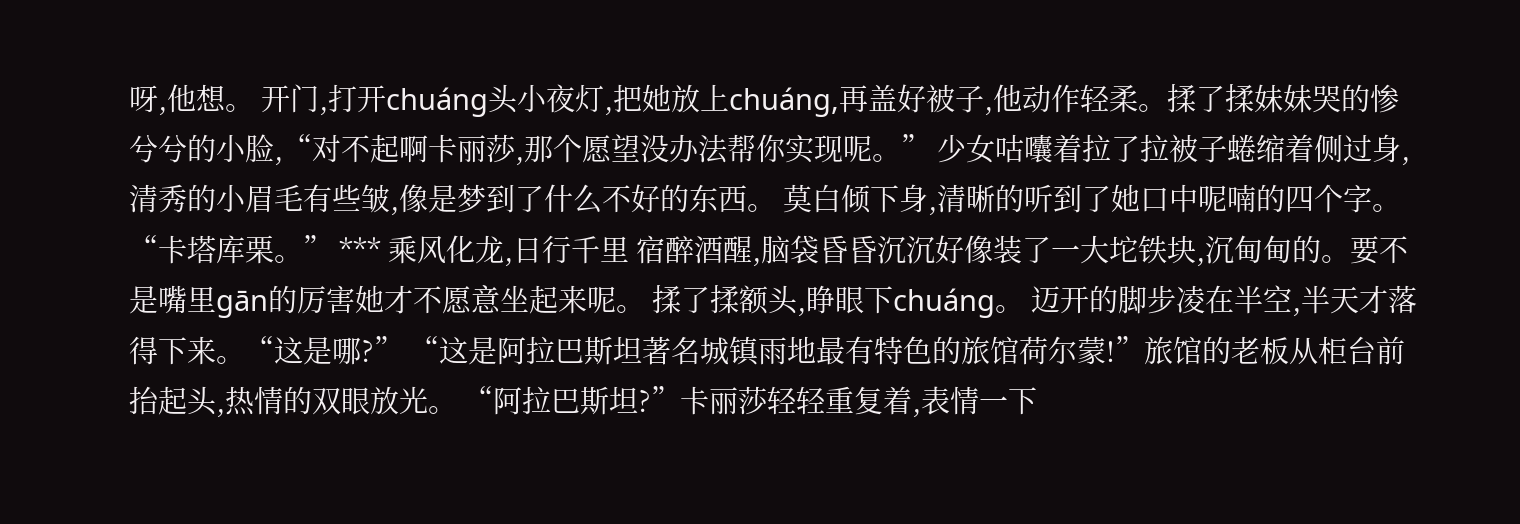呀,他想。 开门,打开chuáng头小夜灯,把她放上chuáng,再盖好被子,他动作轻柔。揉了揉妹妹哭的惨兮兮的小脸,“对不起啊卡丽莎,那个愿望没办法帮你实现呢。” 少女咕囔着拉了拉被子蜷缩着侧过身,清秀的小眉毛有些皱,像是梦到了什么不好的东西。 莫白倾下身,清晰的听到了她口中呢喃的四个字。 “卡塔库栗。” *** 乘风化龙,日行千里 宿醉酒醒,脑袋昏昏沉沉好像装了一大坨铁块,沉甸甸的。要不是嘴里gān的厉害她才不愿意坐起来呢。 揉了揉额头,睁眼下chuáng。 迈开的脚步凌在半空,半天才落得下来。“这是哪?” “这是阿拉巴斯坦著名城镇雨地最有特色的旅馆荷尔蒙!”旅馆的老板从柜台前抬起头,热情的双眼放光。 “阿拉巴斯坦?”卡丽莎轻轻重复着,表情一下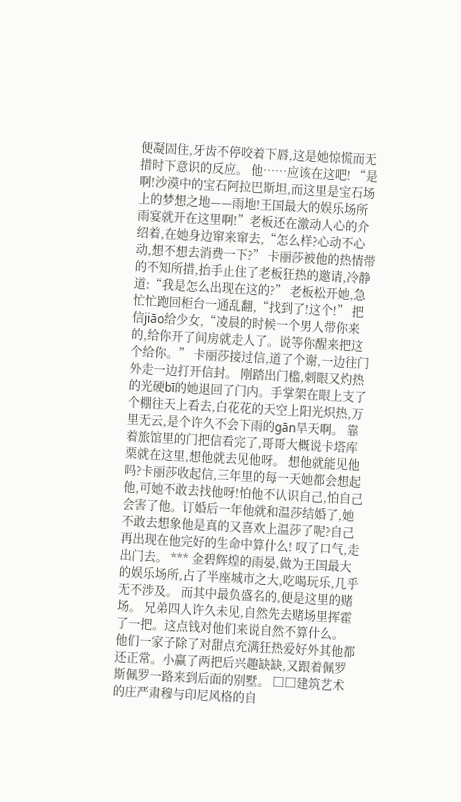便凝固住,牙齿不停咬着下唇,这是她惊慌而无措时下意识的反应。 他……应该在这吧! “是啊!沙漠中的宝石阿拉巴斯坦,而这里是宝石场上的梦想之地——雨地!王国最大的娱乐场所雨宴就开在这里啊!”老板还在激动人心的介绍着,在她身边窜来窜去,“怎么样?心动不心动,想不想去消费一下?” 卡丽莎被他的热情带的不知所措,抬手止住了老板狂热的邀请,冷静道:“我是怎么出现在这的?” 老板松开她,急忙忙跑回柜台一通乱翻,“找到了!这个!” 把信jiāo给少女,“凌晨的时候一个男人带你来的,给你开了间房就走人了。说等你醒来把这个给你。” 卡丽莎接过信,道了个谢,一边往门外走一边打开信封。 刚踏出门槛,刺眼又灼热的光硬bī的她退回了门内。手掌架在眼上支了个棚往天上看去,白花花的天空上阳光炽热,万里无云,是个许久不会下雨的gān旱天啊。 靠着旅馆里的门把信看完了,哥哥大概说卡塔库栗就在这里,想他就去见他呀。 想他就能见他吗?卡丽莎收起信,三年里的每一天她都会想起他,可她不敢去找他呀!怕他不认识自己,怕自己会害了他。订婚后一年他就和温莎结婚了,她不敢去想象他是真的又喜欢上温莎了呢?自己再出现在他完好的生命中算什么! 叹了口气,走出门去。 *** 金碧辉煌的雨晏,做为王国最大的娱乐场所,占了半座城市之大,吃喝玩乐,几乎无不涉及。 而其中最负盛名的,便是这里的赌场。 兄弟四人许久未见,自然先去赌场里挥霍了一把。这点钱对他们来说自然不算什么。 他们一家子除了对甜点充满狂热爱好外其他都还正常。小赢了两把后兴趣缺缺,又跟着佩罗斯佩罗一路来到后面的别墅。 □□建筑艺术的庄严肃穆与印尼风格的自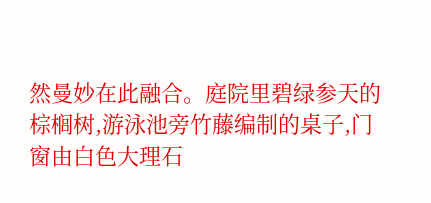然曼妙在此融合。庭院里碧绿参天的棕榈树,游泳池旁竹藤编制的桌子,门窗由白色大理石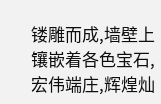镂雕而成,墙壁上镶嵌着各色宝石,宏伟端庄,辉煌灿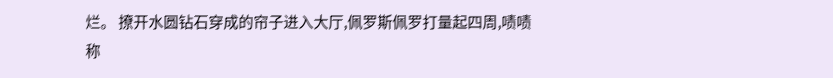烂。 撩开水圆钻石穿成的帘子进入大厅,佩罗斯佩罗打量起四周,啧啧称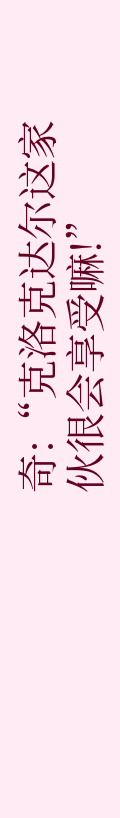奇:“克洛克达尔这家伙很会享受嘛!”